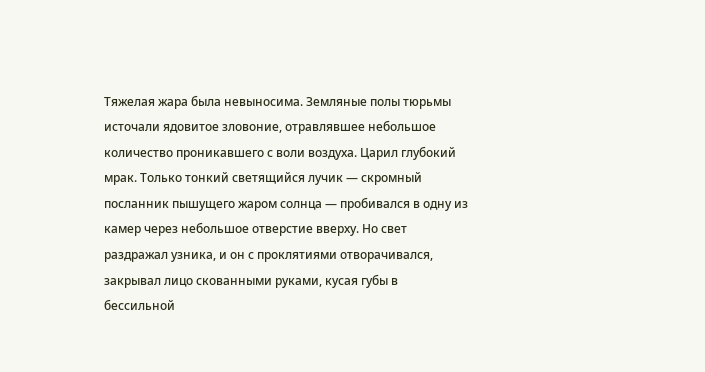Тяжелая жара была невыносима. Земляные полы тюрьмы источали ядовитое зловоние, отравлявшее небольшое количество проникавшего с воли воздуха. Царил глубокий мрак. Только тонкий светящийся лучик — скромный посланник пышущего жаром солнца — пробивался в одну из камер через небольшое отверстие вверху. Но свет раздражал узника, и он с проклятиями отворачивался, закрывал лицо скованными руками, кусая губы в бессильной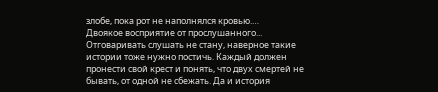злобе, пока рот не наполнялся кровью.…
Двоякое восприятие от прослушанного... Отговаривать слушать не стану, наверное такие истории тоже нужно постичь. Каждый должен пронести свой крест и понять, что двух смертей не бывать, от одной не сбежать. Да и история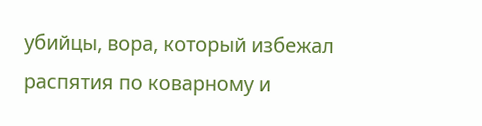убийцы, вора, который избежал распятия по коварному и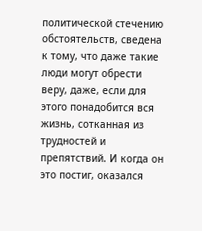политической стечению обстоятельств, сведена к тому, что даже такие люди могут обрести веру, даже, если для этого понадобится вся жизнь, сотканная из трудностей и препятствий. И когда он это постиг, оказался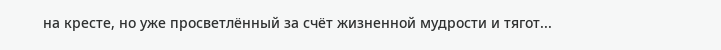на кресте, но уже просветлённый за счёт жизненной мудрости и тягот...